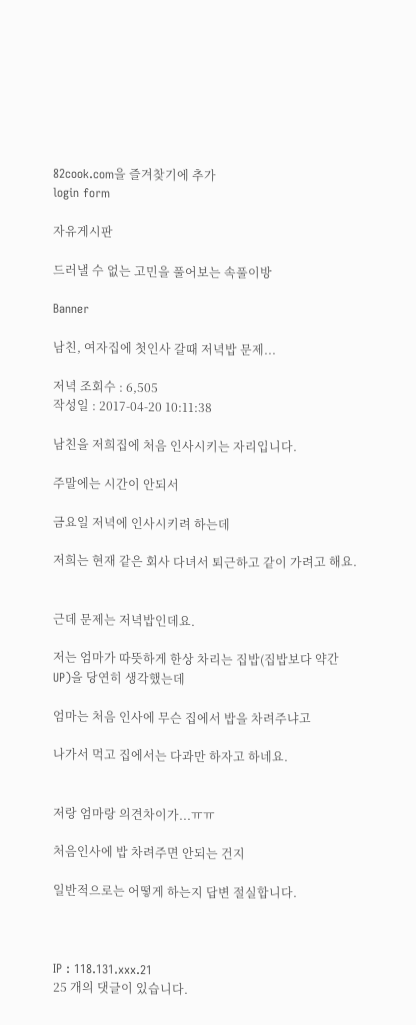82cook.com을 즐겨찾기에 추가
login form

자유게시판

드러낼 수 없는 고민을 풀어보는 속풀이방

Banner

남친, 여자집에 첫인사 갈때 저녁밥 문제...

저녁 조회수 : 6,505
작성일 : 2017-04-20 10:11:38

남친을 저희집에 처음 인사시키는 자리입니다.

주말에는 시간이 안되서

금요일 저녁에 인사시키려 하는데

저희는 현재 같은 회사 다녀서 퇴근하고 같이 가려고 해요.


근데 문제는 저녁밥인데요.

저는 엄마가 따뜻하게 한상 차리는 집밥(집밥보다 약간 UP)을 당연히 생각했는데

엄마는 처음 인사에 무슨 집에서 밥을 차려주냐고

나가서 먹고 집에서는 다과만 하자고 하네요.


저랑 엄마랑 의견차이가...ㅠㅠ

처음인사에 밥 차려주면 안되는 건지

일반적으로는 어떻게 하는지 답변 절실합니다.



IP : 118.131.xxx.21
25 개의 댓글이 있습니다.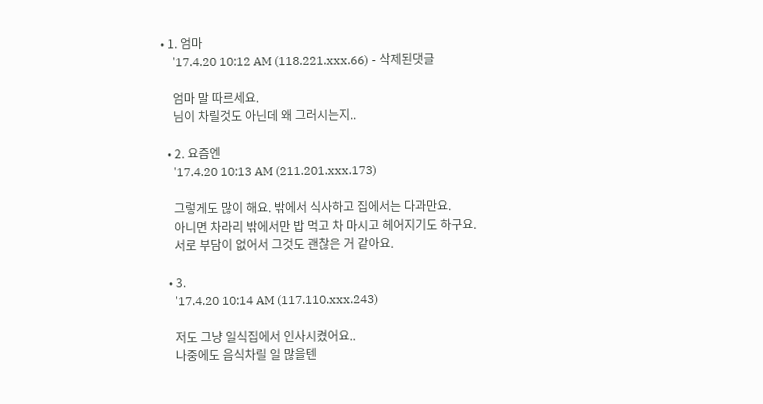• 1. 엄마
    '17.4.20 10:12 AM (118.221.xxx.66) - 삭제된댓글

    엄마 말 따르세요.
    님이 차릴것도 아닌데 왜 그러시는지..

  • 2. 요즘엔
    '17.4.20 10:13 AM (211.201.xxx.173)

    그렇게도 많이 해요. 밖에서 식사하고 집에서는 다과만요.
    아니면 차라리 밖에서만 밥 먹고 차 마시고 헤어지기도 하구요.
    서로 부담이 없어서 그것도 괜찮은 거 같아요.

  • 3.
    '17.4.20 10:14 AM (117.110.xxx.243)

    저도 그냥 일식집에서 인사시켰어요..
    나중에도 음식차릴 일 많을텐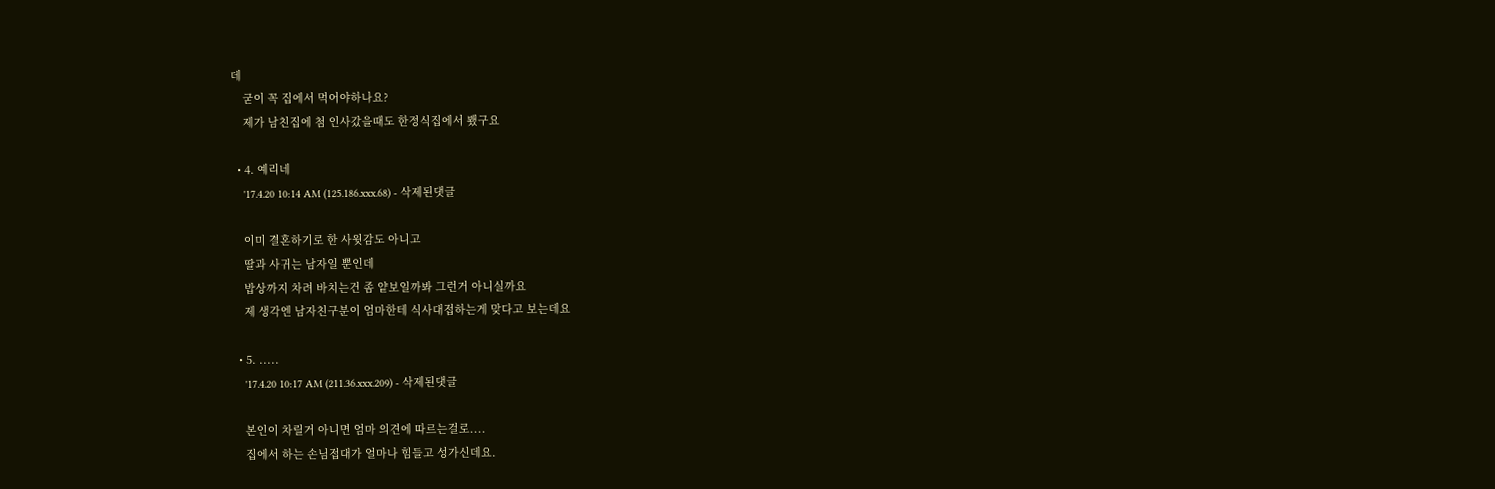데
    굳이 꼭 집에서 먹어야하나요?
    제가 남친집에 첨 인사갔을때도 한정식집에서 뵀구요

  • 4. 예리네
    '17.4.20 10:14 AM (125.186.xxx.68) - 삭제된댓글

    이미 결혼하기로 한 사윗감도 아니고
    딸과 사귀는 남자일 뿐인데
    밥상까지 차려 바치는건 좀 얕보일까봐 그런거 아니실까요
    제 생각엔 남자친구분이 엄마한테 식사대접하는게 맞다고 보는데요

  • 5. .....
    '17.4.20 10:17 AM (211.36.xxx.209) - 삭제된댓글

    본인이 차릴거 아니면 엄마 의견에 따르는걸로....
    집에서 하는 손님접대가 얼마나 힘들고 성가신데요.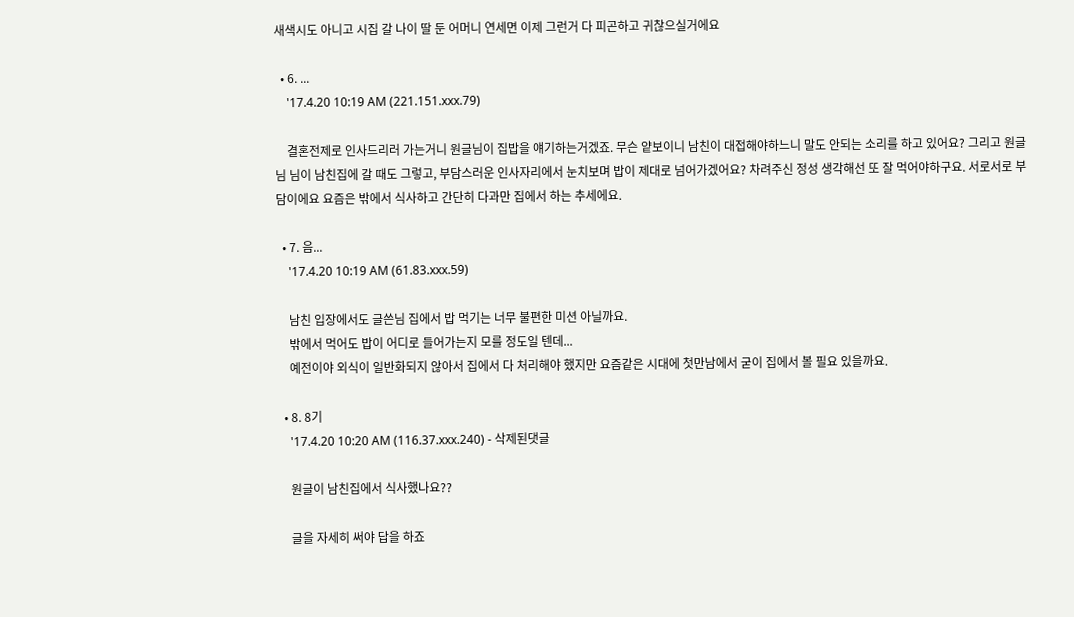새색시도 아니고 시집 갈 나이 딸 둔 어머니 연세면 이제 그런거 다 피곤하고 귀찮으실거에요

  • 6. ...
    '17.4.20 10:19 AM (221.151.xxx.79)

    결혼전제로 인사드리러 가는거니 원글님이 집밥을 얘기하는거겠죠. 무슨 얕보이니 남친이 대접해야하느니 말도 안되는 소리를 하고 있어요? 그리고 원글님 님이 남친집에 갈 때도 그렇고, 부담스러운 인사자리에서 눈치보며 밥이 제대로 넘어가겠어요? 차려주신 정성 생각해선 또 잘 먹어야하구요. 서로서로 부담이에요 요즘은 밖에서 식사하고 간단히 다과만 집에서 하는 추세에요.

  • 7. 음...
    '17.4.20 10:19 AM (61.83.xxx.59)

    남친 입장에서도 글쓴님 집에서 밥 먹기는 너무 불편한 미션 아닐까요.
    밖에서 먹어도 밥이 어디로 들어가는지 모를 정도일 텐데...
    예전이야 외식이 일반화되지 않아서 집에서 다 처리해야 했지만 요즘같은 시대에 첫만남에서 굳이 집에서 볼 필요 있을까요.

  • 8. 8기
    '17.4.20 10:20 AM (116.37.xxx.240) - 삭제된댓글

    원글이 남친집에서 식사했나요??

    글을 자세히 써야 답을 하죠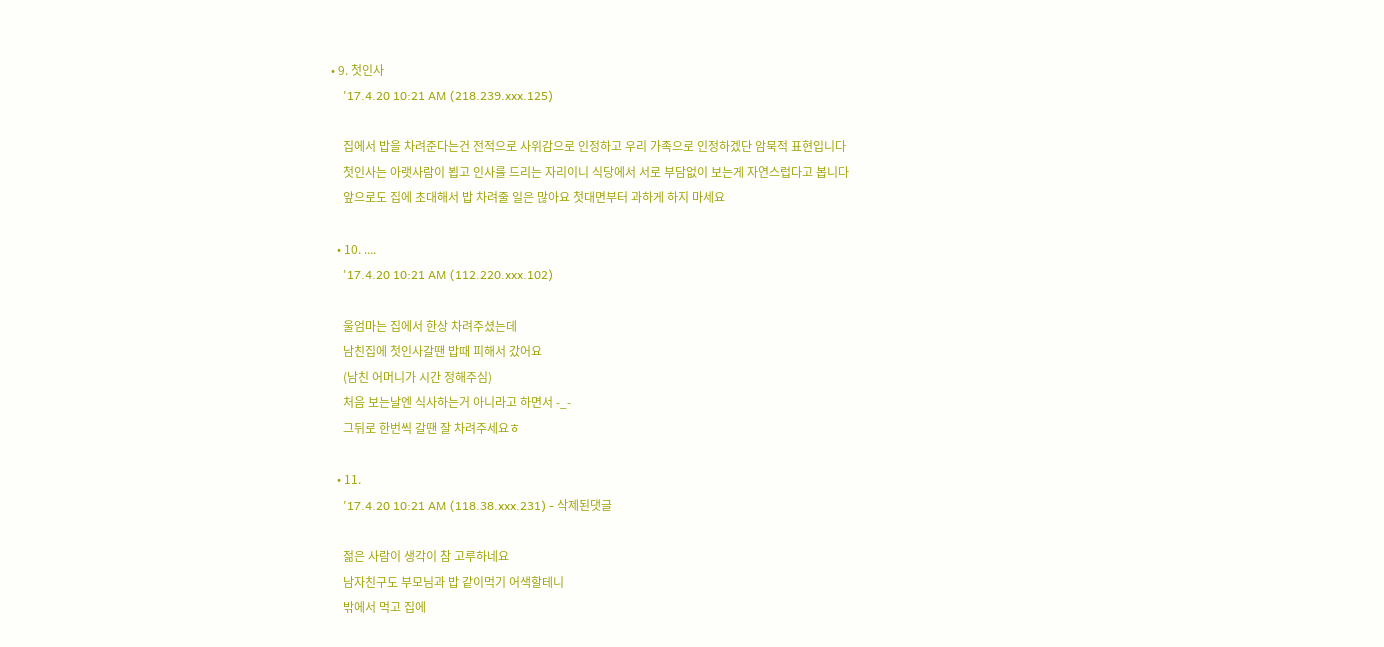• 9. 첫인사
    '17.4.20 10:21 AM (218.239.xxx.125)

    집에서 밥을 차려준다는건 전적으로 사위감으로 인정하고 우리 가족으로 인정하겠단 암묵적 표현입니다
    첫인사는 아랫사람이 뵙고 인사를 드리는 자리이니 식당에서 서로 부담없이 보는게 자연스럽다고 봅니다
    앞으로도 집에 초대해서 밥 차려줄 일은 많아요 첫대면부터 과하게 하지 마세요

  • 10. ....
    '17.4.20 10:21 AM (112.220.xxx.102)

    울엄마는 집에서 한상 차려주셨는데
    남친집에 첫인사갈땐 밥때 피해서 갔어요
    (남친 어머니가 시간 정해주심)
    처음 보는날엔 식사하는거 아니라고 하면서 -_-
    그뒤로 한번씩 갈땐 잘 차려주세요ㅎ

  • 11.
    '17.4.20 10:21 AM (118.38.xxx.231) - 삭제된댓글

    젊은 사람이 생각이 참 고루하네요
    남자친구도 부모님과 밥 같이먹기 어색할테니
    밖에서 먹고 집에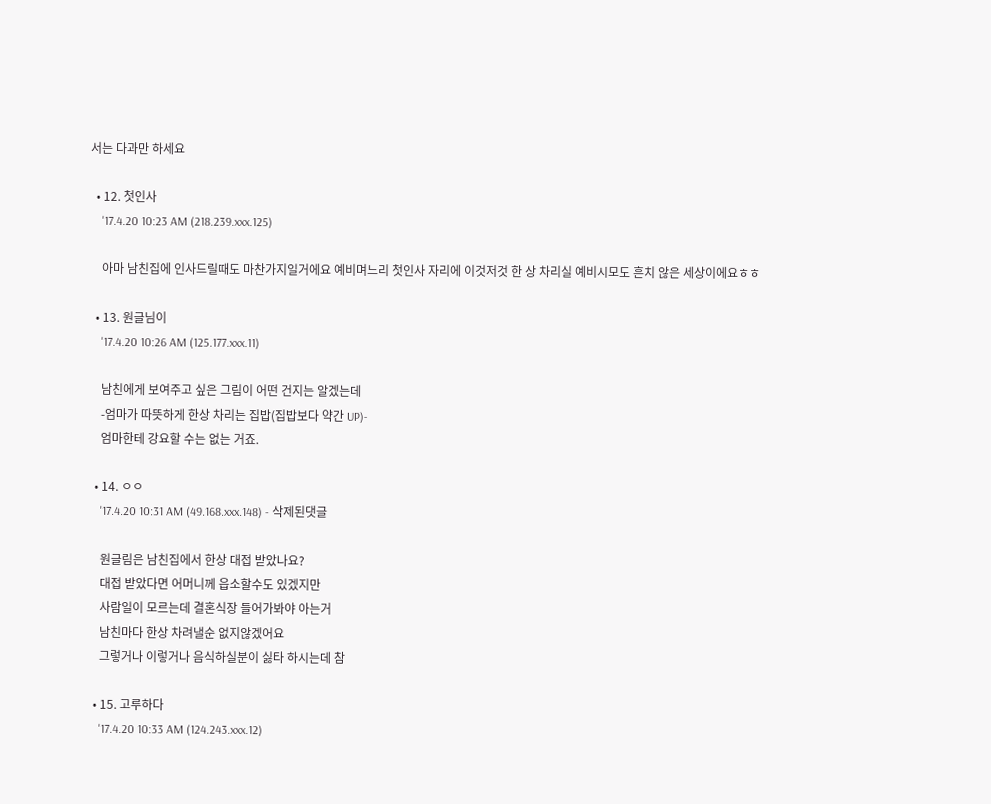서는 다과만 하세요

  • 12. 첫인사
    '17.4.20 10:23 AM (218.239.xxx.125)

    아마 남친집에 인사드릴때도 마찬가지일거에요 예비며느리 첫인사 자리에 이것저것 한 상 차리실 예비시모도 흔치 않은 세상이에요ㅎㅎ

  • 13. 원글님이
    '17.4.20 10:26 AM (125.177.xxx.11)

    남친에게 보여주고 싶은 그림이 어떤 건지는 알겠는데
    -엄마가 따뜻하게 한상 차리는 집밥(집밥보다 약간 UP)-
    엄마한테 강요할 수는 없는 거죠.

  • 14. ㅇㅇ
    '17.4.20 10:31 AM (49.168.xxx.148) - 삭제된댓글

    원글림은 남친집에서 한상 대접 받았나요?
    대접 받았다면 어머니께 읍소할수도 있겠지만
    사람일이 모르는데 결혼식장 들어가봐야 아는거
    남친마다 한상 차려낼순 없지않겠어요
    그렇거나 이렇거나 음식하실분이 싫타 하시는데 참

  • 15. 고루하다
    '17.4.20 10:33 AM (124.243.xxx.12)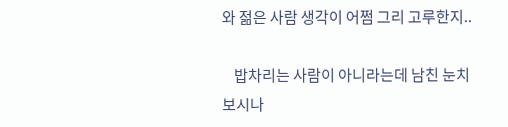와 젊은 사람 생각이 어쩜 그리 고루한지..

    밥차리는 사람이 아니라는데 남친 눈치 보시나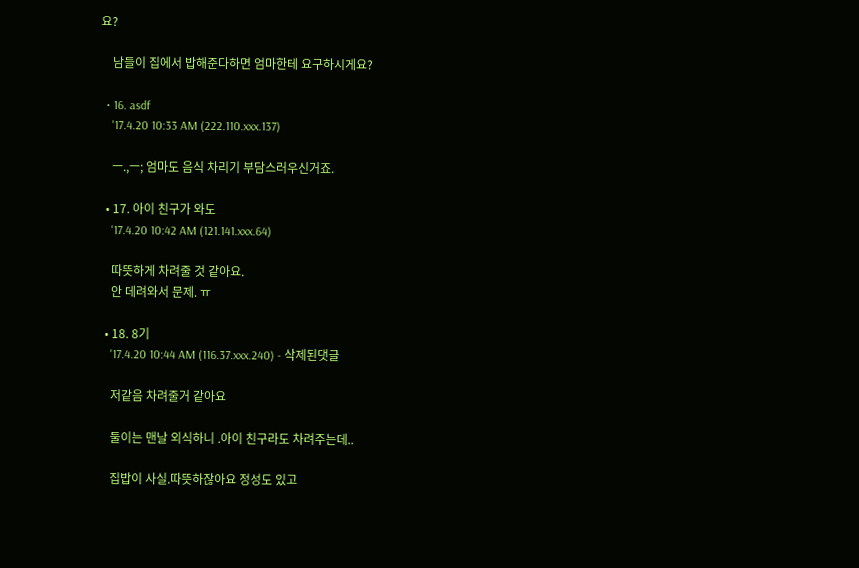요?

    남들이 집에서 밥해준다하면 엄마한테 요구하시게요?

  • 16. asdf
    '17.4.20 10:33 AM (222.110.xxx.137)

    ㅡ.,ㅡ; 엄마도 음식 차리기 부담스러우신거죠.

  • 17. 아이 친구가 와도
    '17.4.20 10:42 AM (121.141.xxx.64)

    따뜻하게 차려줄 것 같아요.
    안 데려와서 문제. ㅠ

  • 18. 8기
    '17.4.20 10:44 AM (116.37.xxx.240) - 삭제된댓글

    저같음 차려줄거 같아요

    둘이는 맨날 외식하니 .아이 친구라도 차려주는데..

    집밥이 사실.따뜻하잖아요 정성도 있고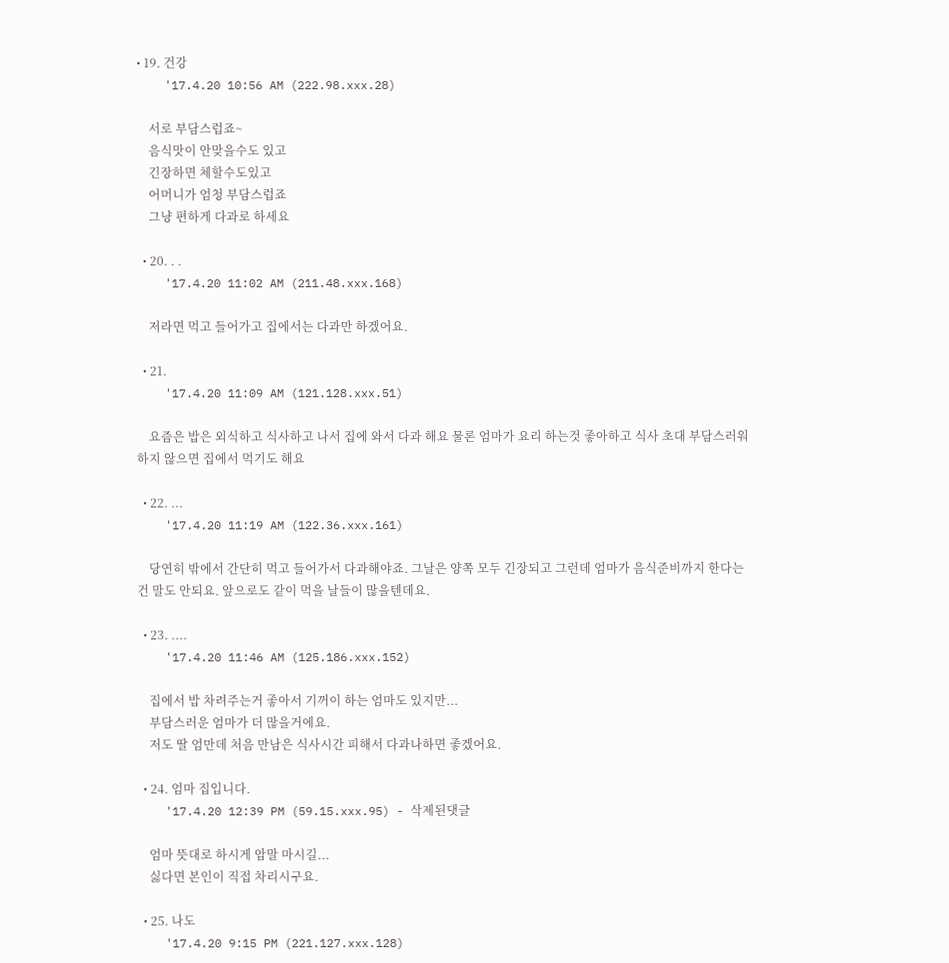• 19. 건강
    '17.4.20 10:56 AM (222.98.xxx.28)

    서로 부담스럽죠~
    음식맛이 안맞을수도 있고
    긴장하면 체할수도있고
    어머니가 엄청 부담스럽죠
    그냥 편하게 다과로 하세요

  • 20. . .
    '17.4.20 11:02 AM (211.48.xxx.168)

    저라면 먹고 들어가고 집에서는 다과만 하겠어요.

  • 21.
    '17.4.20 11:09 AM (121.128.xxx.51)

    요즘은 밥은 외식하고 식사하고 나서 집에 와서 다과 해요 물론 엄마가 요리 하는것 좋아하고 식사 초대 부담스러워 하지 않으면 집에서 먹기도 해요

  • 22. ...
    '17.4.20 11:19 AM (122.36.xxx.161)

    당연히 밖에서 간단히 먹고 들어가서 다과해야죠. 그날은 양쪽 모두 긴장되고 그런데 엄마가 음식준비까지 한다는 건 말도 안되요. 앞으로도 같이 먹을 날들이 많을텐데요.

  • 23. ....
    '17.4.20 11:46 AM (125.186.xxx.152)

    집에서 밥 차려주는거 좋아서 기꺼이 하는 엄마도 있지만...
    부담스러운 엄마가 더 많을거에요.
    저도 딸 엄만데 처음 만남은 식사시간 피해서 다과나하면 좋겠어요.

  • 24. 엄마 집입니다.
    '17.4.20 12:39 PM (59.15.xxx.95) - 삭제된댓글

    엄마 뜻대로 하시게 암말 마시길...
    싫다면 본인이 직접 차리시구요.

  • 25. 나도
    '17.4.20 9:15 PM (221.127.xxx.128)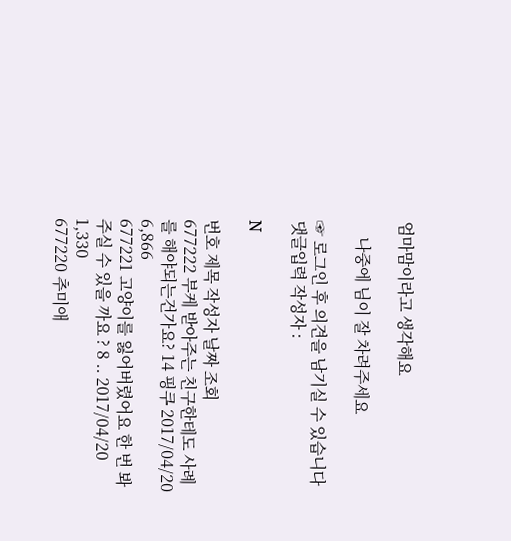엄마맘이라고 생각해요

    나중에 님이 잘 차려주세요

☞ 로그인 후 의견을 남기실 수 있습니다
댓글입력 작성자 :

N

번호 제목 작성자 날짜 조회
677222 부케 받아주는 친구한테도 사례를 해야되는건가요? 14 핑쿠 2017/04/20 6,866
677221 고양이를 잃어버렸어요 한 번 봐주실 수 있을 까요 ? 8 .. 2017/04/20 1,330
677220 추미애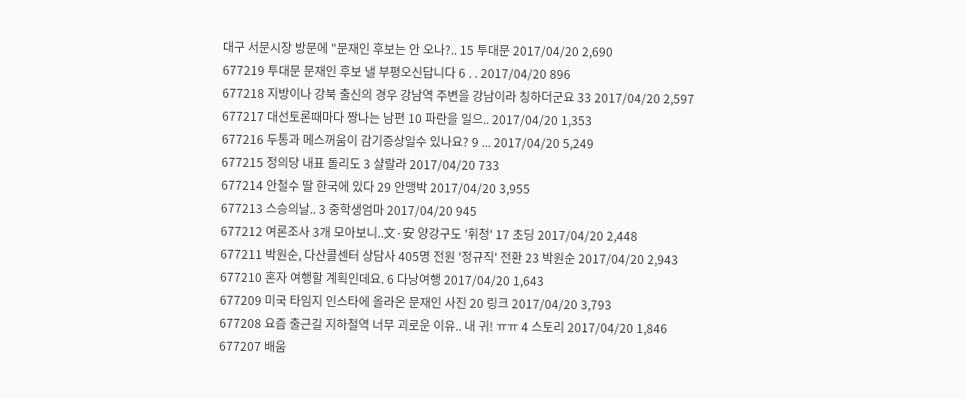대구 서문시장 방문에 "문재인 후보는 안 오나?.. 15 투대문 2017/04/20 2,690
677219 투대문 문재인 후보 낼 부평오신답니다 6 . . 2017/04/20 896
677218 지방이나 강북 출신의 경우 강남역 주변을 강남이라 칭하더군요 33 2017/04/20 2,597
677217 대선토론때마다 짱나는 남편 10 파란을 일으.. 2017/04/20 1,353
677216 두통과 메스꺼움이 감기증상일수 있나요? 9 ... 2017/04/20 5,249
677215 정의당 내표 돌리도 3 샬랄라 2017/04/20 733
677214 안철수 딸 한국에 있다 29 안맹박 2017/04/20 3,955
677213 스승의날.. 3 중학생엄마 2017/04/20 945
677212 여론조사 3개 모아보니..文·安 양강구도 '휘청' 17 초딩 2017/04/20 2,448
677211 박원순, 다산콜센터 상담사 405명 전원 '정규직' 전환 23 박원순 2017/04/20 2,943
677210 혼자 여행할 계획인데요. 6 다낭여행 2017/04/20 1,643
677209 미국 타임지 인스타에 올라온 문재인 사진 20 링크 2017/04/20 3,793
677208 요즘 출근길 지하철역 너무 괴로운 이유.. 내 귀! ㅠㅠ 4 스토리 2017/04/20 1,846
677207 배움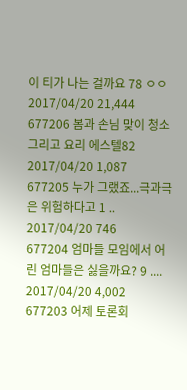이 티가 나는 걸까요 78 ㅇㅇ 2017/04/20 21,444
677206 봄과 손님 맞이 청소 그리고 요리 에스텔82 2017/04/20 1,087
677205 누가 그랬죠...극과극은 위험하다고 1 .. 2017/04/20 746
677204 엄마들 모임에서 어린 엄마들은 싫을까요? 9 .... 2017/04/20 4,002
677203 어제 토론회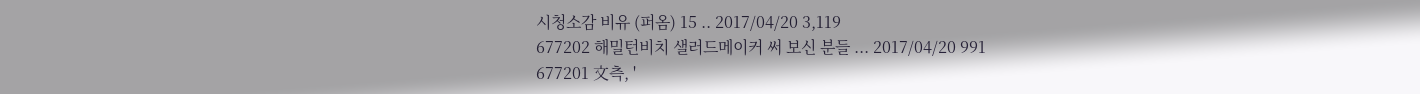시청소감 비유 (퍼옴) 15 .. 2017/04/20 3,119
677202 해밀턴비치 샐러드메이커 써 보신 분들 ... 2017/04/20 991
677201 文측, '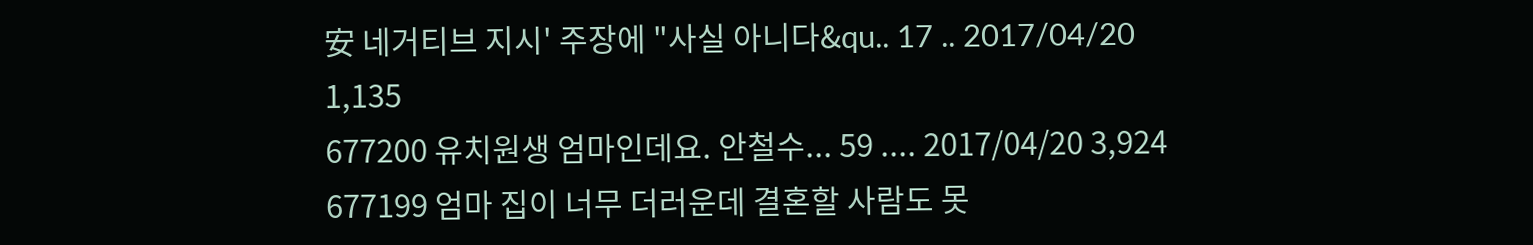安 네거티브 지시' 주장에 "사실 아니다&qu.. 17 .. 2017/04/20 1,135
677200 유치원생 엄마인데요. 안철수... 59 .... 2017/04/20 3,924
677199 엄마 집이 너무 더러운데 결혼할 사람도 못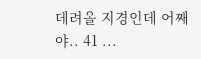데려올 지경인데 어째야.. 41 ...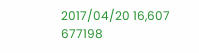2017/04/20 16,607
677198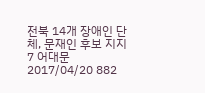전북 14개 장애인 단체, 문재인 후보 지지 7 어대문 2017/04/20 882